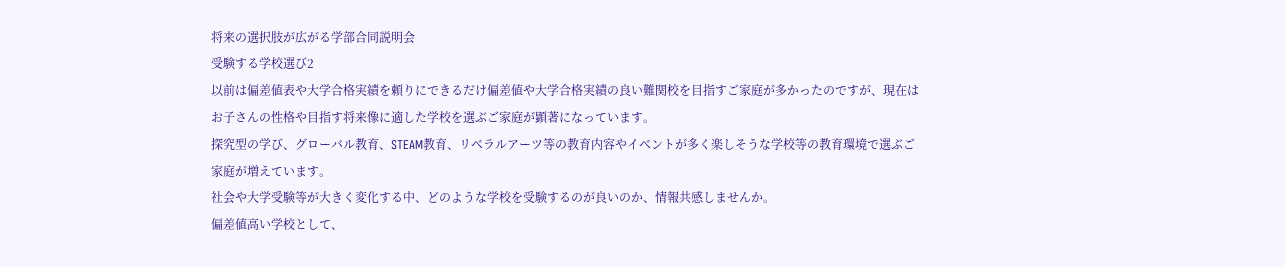将来の選択肢が広がる学部合同説明会
受験する学校選び2
以前は偏差値表や大学合格実績を頼りにできるだけ偏差値や大学合格実績の良い難関校を目指すご家庭が多かったのですが、現在はお子さんの性格や目指す将来像に適した学校を選ぶご家庭が顕著になっています。
探究型の学び、グローバル教育、STEAM教育、リベラルアーツ等の教育内容やイベントが多く楽しそうな学校等の教育環境で選ぶご家庭が増えています。
社会や大学受験等が大きく変化する中、どのような学校を受験するのが良いのか、情報共感しませんか。
偏差値高い学校として、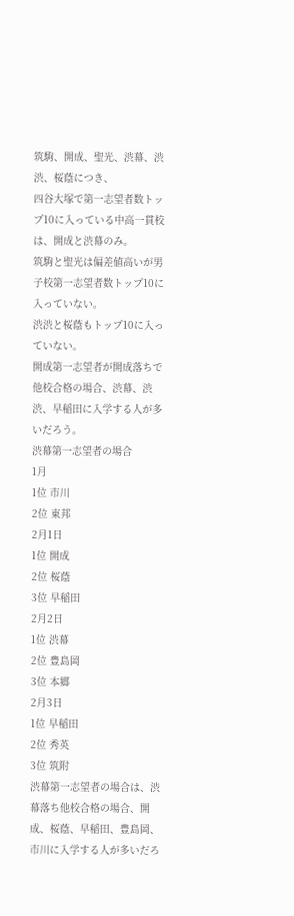筑駒、開成、聖光、渋幕、渋渋、桜蔭につき、
四谷大塚で第一志望者数トップ10に入っている中高一貫校は、開成と渋幕のみ。
筑駒と聖光は偏差値高いが男子校第一志望者数トップ10に入っていない。
渋渋と桜蔭もトップ10に入っていない。
開成第一志望者が開成落ちで他校合格の場合、渋幕、渋渋、早稲田に入学する人が多いだろう。
渋幕第一志望者の場合
1月
1位 市川
2位 東邦
2月1日
1位 開成
2位 桜蔭
3位 早稲田
2月2日
1位 渋幕
2位 豊島岡
3位 本郷
2月3日
1位 早稲田
2位 秀英
3位 筑附
渋幕第一志望者の場合は、渋幕落ち他校合格の場合、開成、桜蔭、早稲田、豊島岡、市川に入学する人が多いだろ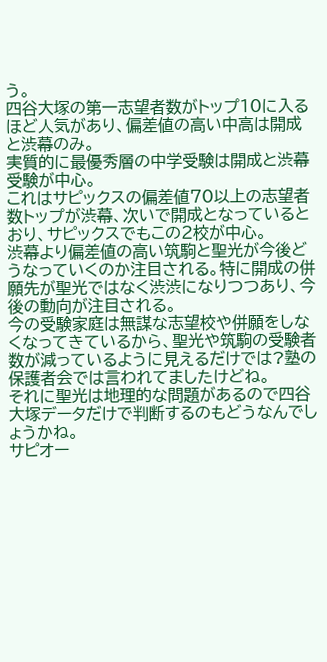う。
四谷大塚の第一志望者数がトップ10に入るほど人気があり、偏差値の高い中高は開成と渋幕のみ。
実質的に最優秀層の中学受験は開成と渋幕受験が中心。
これはサピックスの偏差値70以上の志望者数トップが渋幕、次いで開成となっているとおり、サピックスでもこの2校が中心。
渋幕より偏差値の高い筑駒と聖光が今後どうなっていくのか注目される。特に開成の併願先が聖光ではなく渋渋になりつつあり、今後の動向が注目される。
今の受験家庭は無謀な志望校や併願をしなくなってきているから、聖光や筑駒の受験者数が減っているように見えるだけでは?塾の保護者会では言われてましたけどね。
それに聖光は地理的な問題があるので四谷大塚データだけで判断するのもどうなんでしょうかね。
サピオー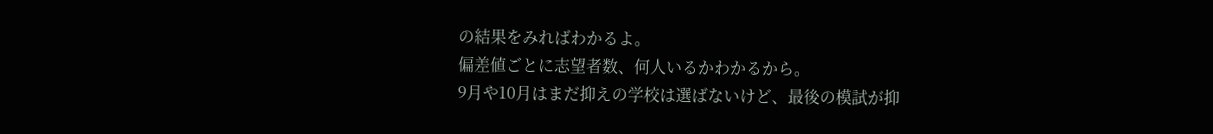の結果をみればわかるよ。
偏差値ごとに志望者数、何人いるかわかるから。
9月や10月はまだ抑えの学校は選ばないけど、最後の模試が抑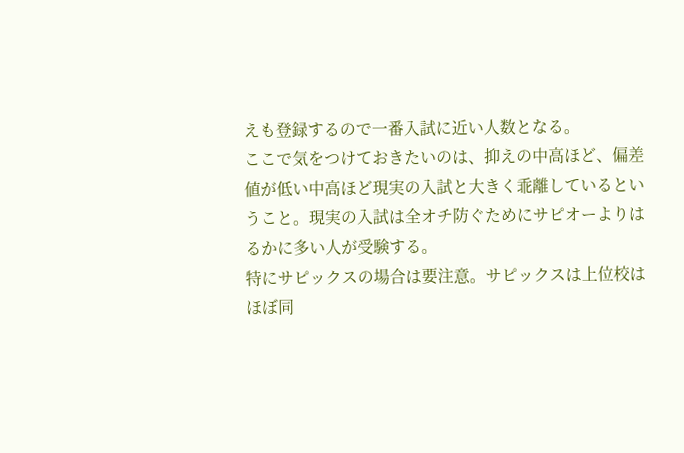えも登録するので一番入試に近い人数となる。
ここで気をつけておきたいのは、抑えの中高ほど、偏差値が低い中高ほど現実の入試と大きく乖離しているということ。現実の入試は全オチ防ぐためにサピオーよりはるかに多い人が受験する。
特にサピックスの場合は要注意。サピックスは上位校はほぼ同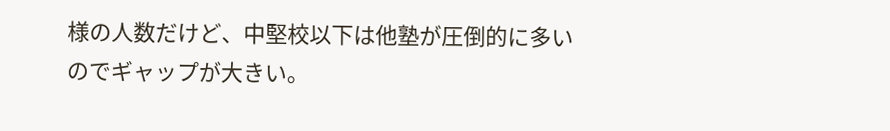様の人数だけど、中堅校以下は他塾が圧倒的に多いのでギャップが大きい。